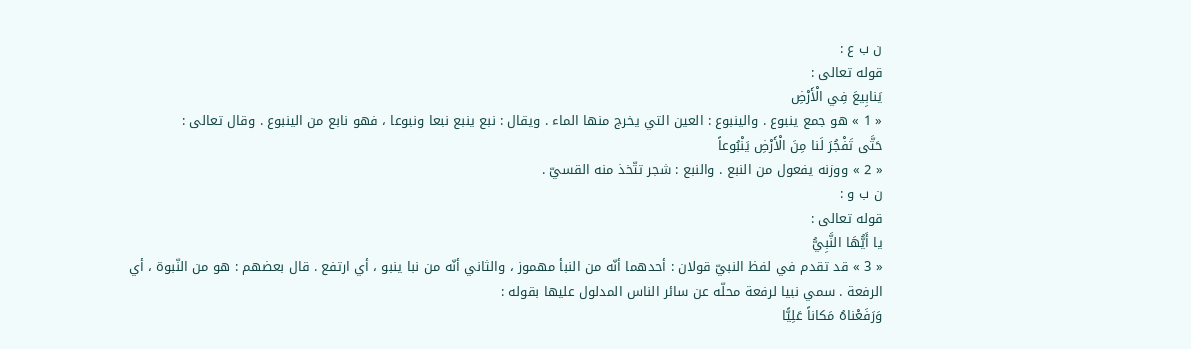ن ب ع :
قوله تعالى :
يَنابِيعَ فِي الْأَرْضِ
« 1 » هو جمع ينبوع . والينبوع : العين التي يخرج منها الماء . ويقال : نبع ينبع نبعا ونبوعا ، فهو نابع من الينبوع . وقال تعالى :
حَتَّى تَفْجُرَ لَنا مِنَ الْأَرْضِ يَنْبُوعاً
« 2 » ووزنه يفعول من النبع . والنبع : شجر تتّخذ منه القسيّ .
ن ب و :
قوله تعالى :
يا أَيُّهَا النَّبِيُّ
« 3 » قد تقدم في لفظ النبيّ قولان : أحدهما أنّه من النبأ مهموز ، والثاني أنّه من نبا ينبو ، أي ارتفع . قال بعضهم : هو من النّبوة ، أي الرفعة . سمي نبيا لرفعة محلّه عن سائر الناس المدلول عليها بقوله :
وَرَفَعْناهُ مَكاناً عَلِيًّا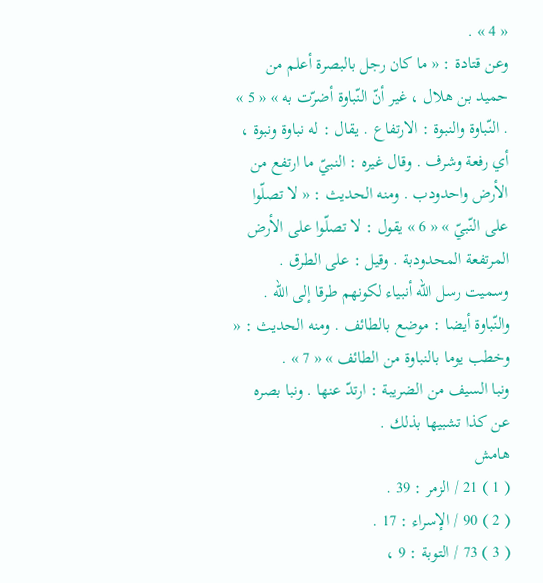« 4 » .
وعن قتادة : « ما كان رجل بالبصرة أعلم من حميد بن هلال ، غير أنّ النّباوة أضرّت به » « 5 » . النّباوة والنبوة : الارتفاع . يقال : له نباوة ونبوة ، أي رفعة وشرف . وقال غيره : النبيّ ما ارتفع من الأرض واحدودب . ومنه الحديث : « لا تصلّوا على النّبيّ » « 6 » يقول : لا تصلّوا على الأرض المرتفعة المحدودبة . وقيل : على الطرق . وسميت رسل اللّه أنبياء لكونهم طرقا إلى اللّه .
والنّباوة أيضا : موضع بالطائف . ومنه الحديث : « وخطب يوما بالنباوة من الطائف » « 7 » .
ونبا السيف من الضريبة : ارتدّ عنها . ونبا بصره عن كذا تشبيها بذلك .
هامش
( 1 ) 21 / الزمر : 39 .
( 2 ) 90 / الإسراء : 17 .
( 3 ) 73 / التوبة : 9 ،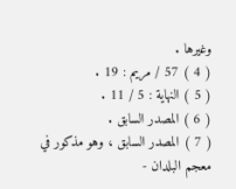وغيرها .
( 4 ) 57 / مريم : 19 .
( 5 ) النهاية : 5 / 11 .
( 6 ) المصدر السابق .
( 7 ) المصدر السابق ، وهو مذكور في معجم البلدان -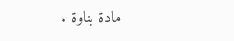مادة بناوة .